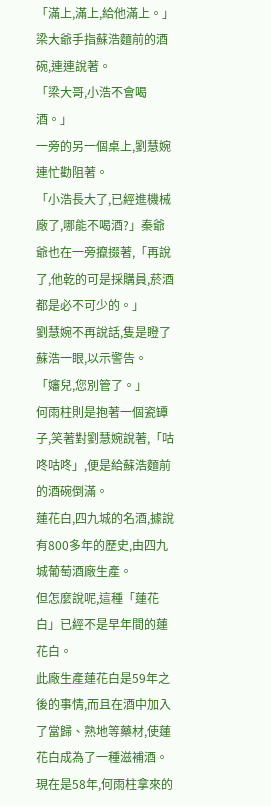「滿上,滿上,給他滿上。」
梁大爺手指蘇浩麵前的酒碗,連連說著。
「梁大哥,小浩不會喝酒。」
一旁的另一個桌上,劉慧婉連忙勸阻著。
「小浩長大了,已經進機械廠了,哪能不喝酒?」秦爺爺也在一旁攛掇著,「再說了,他乾的可是採購員,菸酒都是必不可少的。」
劉慧婉不再說話,隻是瞪了蘇浩一眼,以示警告。
「嬸兒,您別管了。」
何雨柱則是抱著一個瓷罈子,笑著對劉慧婉說著,「咕咚咕咚」,便是給蘇浩麵前的酒碗倒滿。
蓮花白,四九城的名酒,據說有800多年的歷史,由四九城葡萄酒廠生產。
但怎麼說呢,這種「蓮花白」已經不是早年間的蓮花白。
此廠生產蓮花白是59年之後的事情,而且在酒中加入了當歸、熟地等藥材,使蓮花白成為了一種滋補酒。
現在是58年,何雨柱拿來的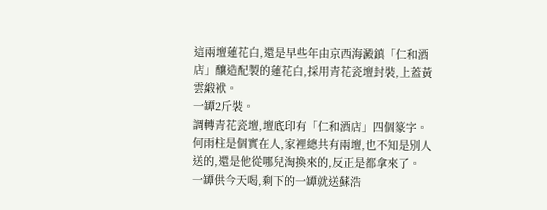這兩壇蓮花白,還是早些年由京西海澱鎮「仁和酒店」釀造配製的蓮花白,採用青花瓷壇封裝,上蓋黃雲緞袱。
一罈2斤裝。
調轉青花瓷壇,壇底印有「仁和酒店」四個篆字。
何雨柱是個實在人,家裡總共有兩壇,也不知是別人送的,還是他從哪兒淘換來的,反正是都拿來了。
一罈供今天喝,剩下的一罈就送蘇浩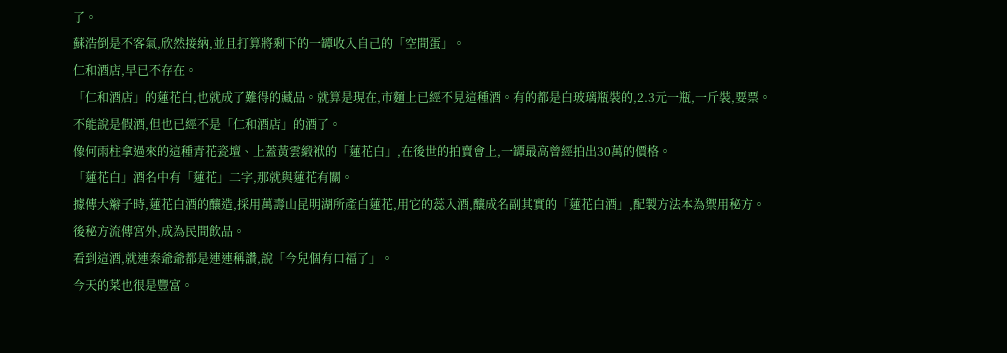了。
蘇浩倒是不客氣,欣然接納,並且打算將剩下的一罈收入自己的「空間蛋」。
仁和酒店,早已不存在。
「仁和酒店」的蓮花白,也就成了難得的藏品。就算是現在,市麵上已經不見這種酒。有的都是白玻璃瓶裝的,2.3元一瓶,一斤裝,要票。
不能說是假酒,但也已經不是「仁和酒店」的酒了。
像何雨柱拿過來的這種青花瓷壇、上蓋黃雲緞袱的「蓮花白」,在後世的拍賣會上,一罈最高曾經拍出30萬的價格。
「蓮花白」酒名中有「蓮花」二字,那就與蓮花有關。
據傳大辮子時,蓮花白酒的釀造,採用萬壽山昆明湖所產白蓮花,用它的蕊入酒,釀成名副其實的「蓮花白酒」,配製方法本為禦用秘方。
後秘方流傳宮外,成為民間飲品。
看到這酒,就連秦爺爺都是連連稱讚,說「今兒個有口福了」。
今天的菜也很是豐富。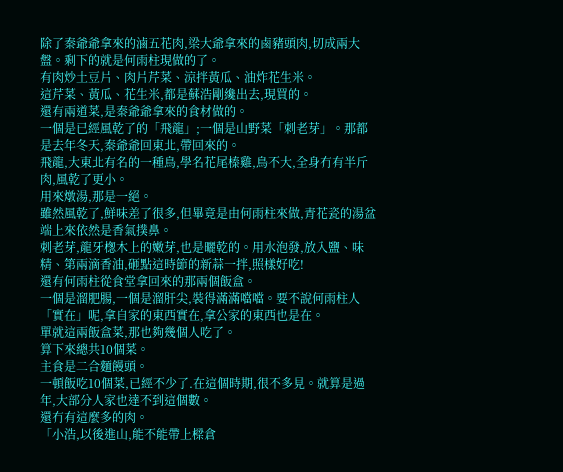除了秦爺爺拿來的滷五花肉,梁大爺拿來的鹵豬頭肉,切成兩大盤。剩下的就是何雨柱現做的了。
有肉炒土豆片、肉片芹菜、涼拌黃瓜、油炸花生米。
這芹菜、黃瓜、花生米,都是蘇浩剛纔出去,現買的。
還有兩道菜,是秦爺爺拿來的食材做的。
一個是已經風乾了的「飛龍」;一個是山野菜「刺老芽」。那都是去年冬天,秦爺爺回東北,帶回來的。
飛龍,大東北有名的一種鳥,學名花尾榛雞,鳥不大,全身冇有半斤肉,風乾了更小。
用來燉湯,那是一絕。
雖然風乾了,鮮味差了很多,但畢竟是由何雨柱來做,青花瓷的湯盆端上來依然是香氣撲鼻。
刺老芽,龍牙楤木上的嫩芽,也是曬乾的。用水泡發,放入鹽、味精、第兩滴香油,砸點這時節的新蒜一拌,照樣好吃!
還有何雨柱從食堂拿回來的那兩個飯盒。
一個是溜肥腸,一個是溜肝尖,裝得滿滿噹噹。要不說何雨柱人「實在」呢,拿自家的東西實在,拿公家的東西也是在。
單就這兩飯盒菜,那也夠幾個人吃了。
算下來總共10個菜。
主食是二合麵饅頭。
一頓飯吃10個菜,已經不少了.在這個時期,很不多見。就算是過年,大部分人家也達不到這個數。
還冇有這麼多的肉。
「小浩,以後進山,能不能帶上樑倉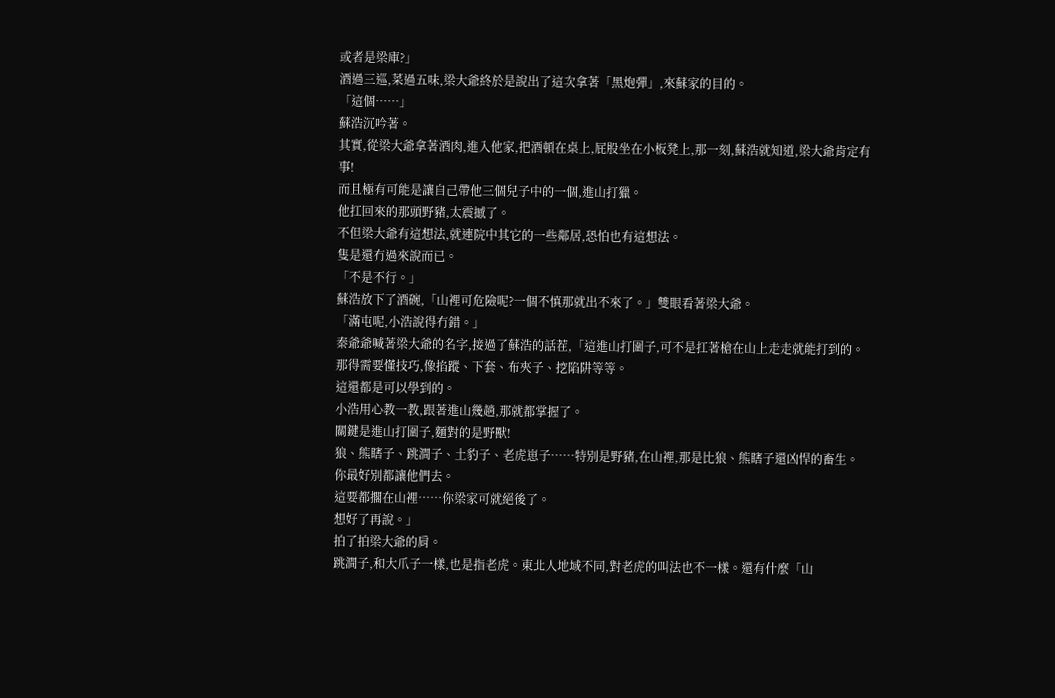或者是梁庫?」
酒過三巡,菜過五味,梁大爺終於是說出了這次拿著「黑炮彈」,來蘇家的目的。
「這個……」
蘇浩沉吟著。
其實,從梁大爺拿著酒肉,進入他家,把酒頓在桌上,屁股坐在小板凳上,那一刻,蘇浩就知道,梁大爺肯定有事!
而且極有可能是讓自己帶他三個兒子中的一個,進山打獵。
他扛回來的那頭野豬,太震撼了。
不但梁大爺有這想法,就連院中其它的一些鄰居,恐怕也有這想法。
隻是還冇過來說而已。
「不是不行。」
蘇浩放下了酒碗,「山裡可危險呢?一個不慎那就出不來了。」雙眼看著梁大爺。
「滿屯呢,小浩說得冇錯。」
秦爺爺喊著梁大爺的名字,接過了蘇浩的話茬,「這進山打圍子,可不是扛著槍在山上走走就能打到的。
那得需要懂技巧,像掐蹤、下套、布夾子、挖陷阱等等。
這還都是可以學到的。
小浩用心教一教,跟著進山幾趟,那就都掌握了。
關鍵是進山打圍子,麵對的是野獸!
狼、熊瞎子、跳澗子、土豹子、老虎崽子……特別是野豬,在山裡,那是比狼、熊瞎子還凶悍的畜生。
你最好別都讓他們去。
這要都擱在山裡……你梁家可就絕後了。
想好了再說。」
拍了拍梁大爺的肩。
跳澗子,和大爪子一樣,也是指老虎。東北人地域不同,對老虎的叫法也不一樣。還有什麼「山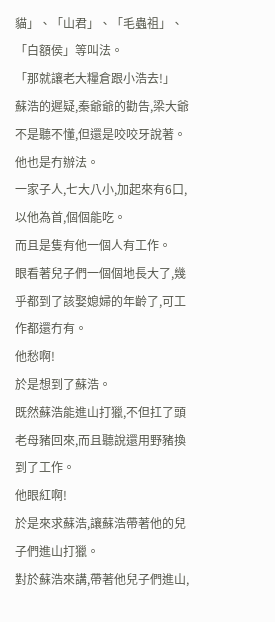貓」、「山君」、「毛蟲祖」、「白額侯」等叫法。
「那就讓老大糧倉跟小浩去!」
蘇浩的遲疑,秦爺爺的勸告,梁大爺不是聽不懂,但還是咬咬牙說著。
他也是冇辦法。
一家子人,七大八小,加起來有6口,以他為首,個個能吃。
而且是隻有他一個人有工作。
眼看著兒子們一個個地長大了,幾乎都到了該娶媳婦的年齡了,可工作都還冇有。
他愁啊!
於是想到了蘇浩。
既然蘇浩能進山打獵,不但扛了頭老母豬回來,而且聽說還用野豬換到了工作。
他眼紅啊!
於是來求蘇浩,讓蘇浩帶著他的兒子們進山打獵。
對於蘇浩來講,帶著他兒子們進山,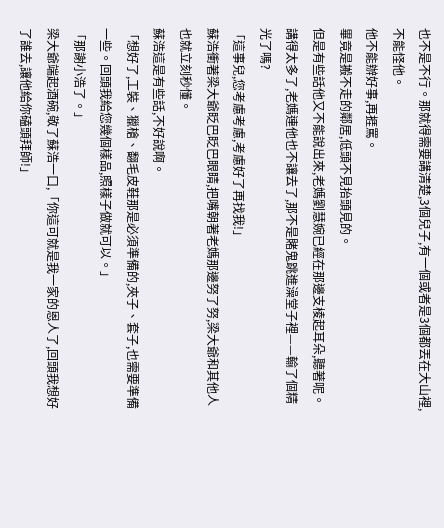也不是不行。那就得需要講清楚,3個兒子,有一個或者是3個都丟在大山裡,不能怪他。
他不能辦好事,再捱罵。
畢竟是搬不走的鄰居,低頭不見抬頭見的。
但是有些話他又不能說出來,老媽劉慧婉已經在那邊支棱起耳朵,聽著呢。
講得太多了,老媽連他也不讓去了,那不是賭鬼跳進澡堂子裡——輸了個精光了嗎?
「這事兒,您考慮考慮,考慮好了再找我!」
蘇浩衝著梁大爺眨巴眨巴眼睛,把嘴朝著老媽那邊努了努,梁大爺和其他人也就立刻秒懂。
蘇浩這是有些話,不好說啊。
「想好了,工裝、獵槍、翻毛皮鞋那是必須準備的,夾子、套子,也需要準備一些。回頭我給您幾個樣品,照樣子做就可以。」
「那謝小浩了。」
梁大爺端起酒碗,敬了蘇浩一口,「你這可就是我一家的恩人了,回頭我想好了誰去,讓他給你磕頭拜師!」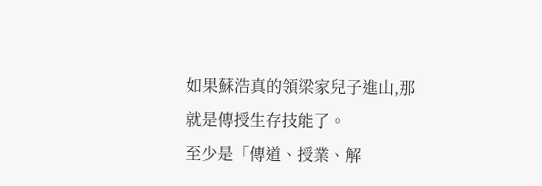如果蘇浩真的領梁家兒子進山,那就是傳授生存技能了。
至少是「傳道、授業、解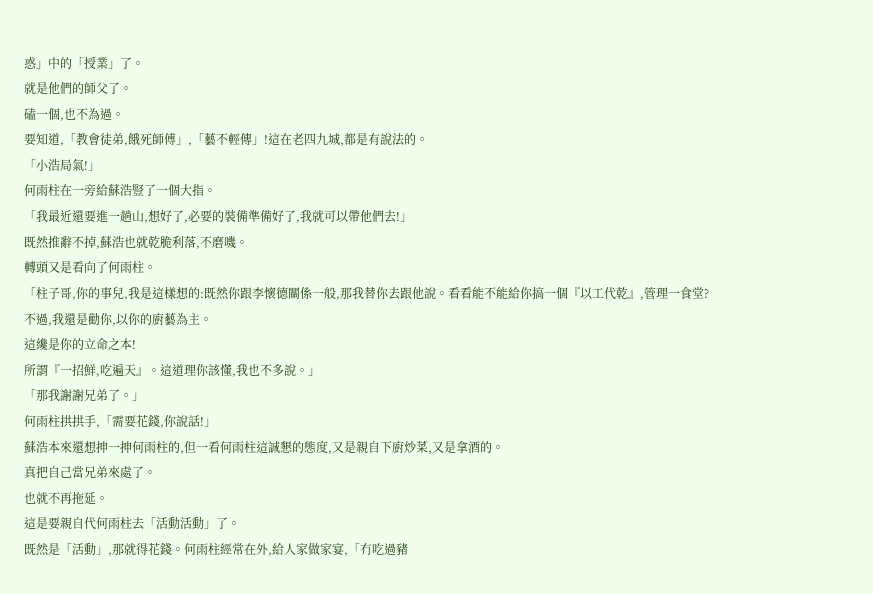惑」中的「授業」了。
就是他們的師父了。
磕一個,也不為過。
要知道,「教會徒弟,餓死師傅」,「藝不輕傳」!這在老四九城,都是有說法的。
「小浩局氣!」
何雨柱在一旁給蘇浩豎了一個大指。
「我最近還要進一趟山,想好了,必要的裝備準備好了,我就可以帶他們去!」
既然推辭不掉,蘇浩也就乾脆利落,不磨嘰。
轉頭又是看向了何雨柱。
「柱子哥,你的事兒,我是這樣想的:既然你跟李懷德關係一般,那我替你去跟他說。看看能不能給你搞一個『以工代乾』,管理一食堂?
不過,我還是勸你,以你的廚藝為主。
這纔是你的立命之本!
所謂『一招鮮,吃遍天』。這道理你該懂,我也不多說。」
「那我謝謝兄弟了。」
何雨柱拱拱手,「需要花錢,你說話!」
蘇浩本來還想抻一抻何雨柱的,但一看何雨柱這誠懇的態度,又是親自下廚炒菜,又是拿酒的。
真把自己當兄弟來處了。
也就不再拖延。
這是要親自代何雨柱去「活動活動」了。
既然是「活動」,那就得花錢。何雨柱經常在外,給人家做家宴,「冇吃過豬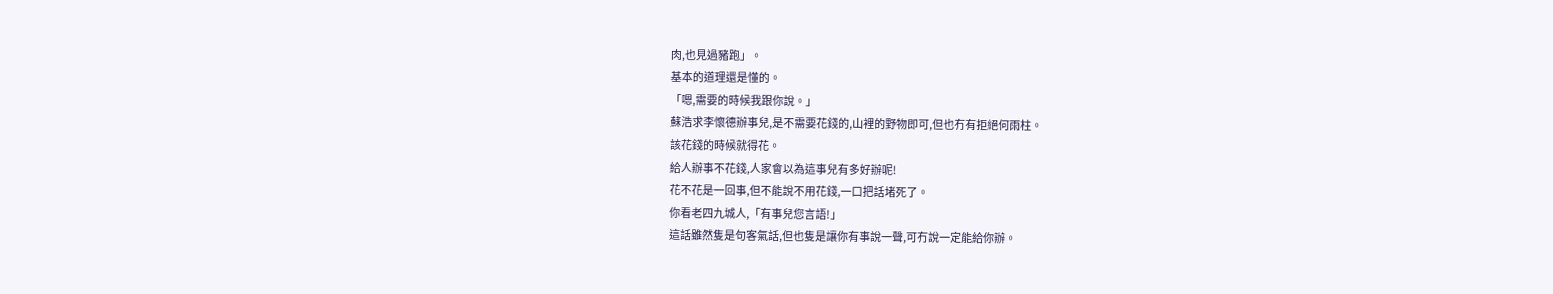肉,也見過豬跑」。
基本的道理還是懂的。
「嗯,需要的時候我跟你說。」
蘇浩求李懷德辦事兒,是不需要花錢的,山裡的野物即可,但也冇有拒絕何雨柱。
該花錢的時候就得花。
給人辦事不花錢,人家會以為這事兒有多好辦呢!
花不花是一回事,但不能說不用花錢,一口把話堵死了。
你看老四九城人,「有事兒您言語!」
這話雖然隻是句客氣話,但也隻是讓你有事說一聲,可冇說一定能給你辦。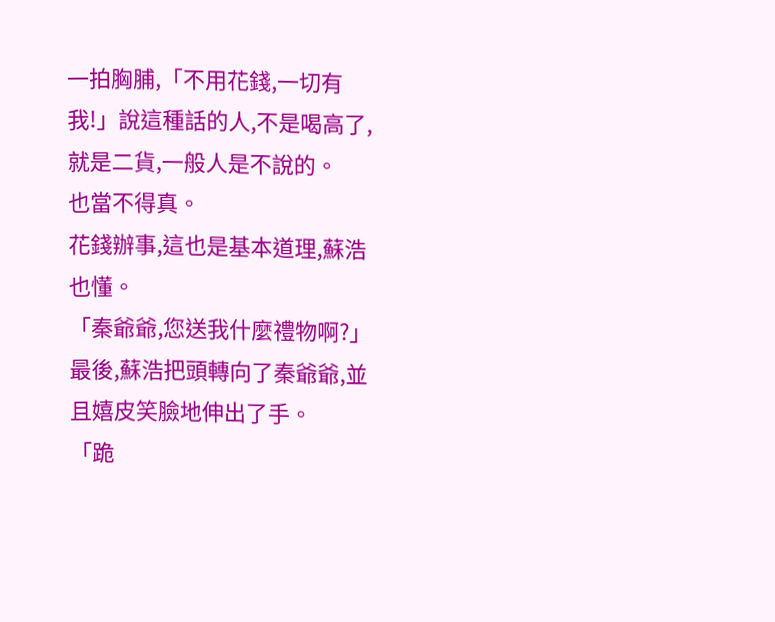一拍胸脯,「不用花錢,一切有我!」說這種話的人,不是喝高了,就是二貨,一般人是不說的。
也當不得真。
花錢辦事,這也是基本道理,蘇浩也懂。
「秦爺爺,您送我什麼禮物啊?」
最後,蘇浩把頭轉向了秦爺爺,並且嬉皮笑臉地伸出了手。
「跪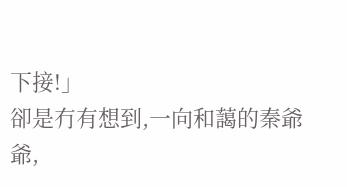下接!」
卻是冇有想到,一向和藹的秦爺爺,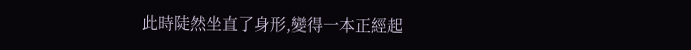此時陡然坐直了身形,變得一本正經起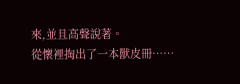來,並且高聲說著。
從懷裡掏出了一本獸皮冊……